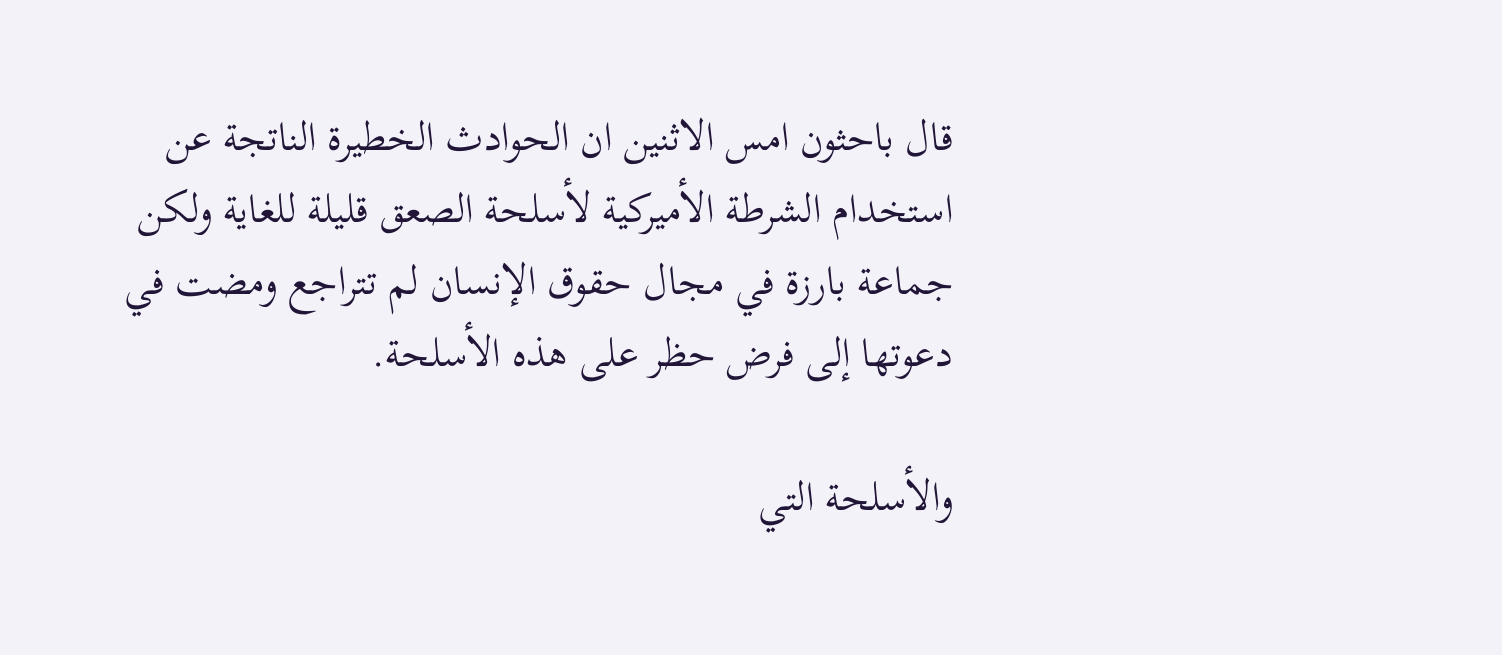قال باحثون امس الاثنين ان الحوادث الخطيرة الناتجة عن استخدام الشرطة الأميركية لأسلحة الصعق قليلة للغاية ولكن جماعة بارزة في مجال حقوق الإنسان لم تتراجع ومضت في دعوتها إلى فرض حظر على هذه الأسلحة.

والأسلحة التي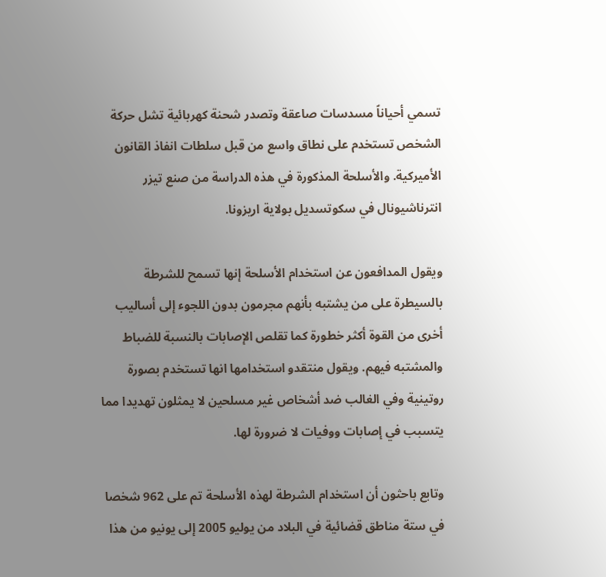تسمي أحياناً مسدسات صاعقة وتصدر شحنة كهربائية تشل حركة الشخص تستخدم على نطاق واسع من قبل سلطات انفاذ القانون الأميركية. والأسلحة المذكورة في هذه الدراسة من صنع تيزر انترناشيونال في سكوتسديل بولاية اريزونا.

ويقول المدافعون عن استخدام الأسلحة إنها تسمح للشرطة بالسيطرة على من يشتبه بأنهم مجرمون بدون اللجوء إلى أساليب أخرى من القوة أكثر خطورة كما تقلص الإصابات بالنسبة للضباط والمشتبه فيهم. ويقول منتقدو استخدامها انها تستخدم بصورة روتينية وفي الغالب ضد أشخاص غير مسلحين لا يمثلون تهديدا مما يتسبب في إصابات ووفيات لا ضرورة لها.

وتابع باحثون أن استخدام الشرطة لهذه الأسلحة تم على 962 شخصا في ستة مناطق قضائية في البلاد من يوليو 2005 إلى يونيو من هذا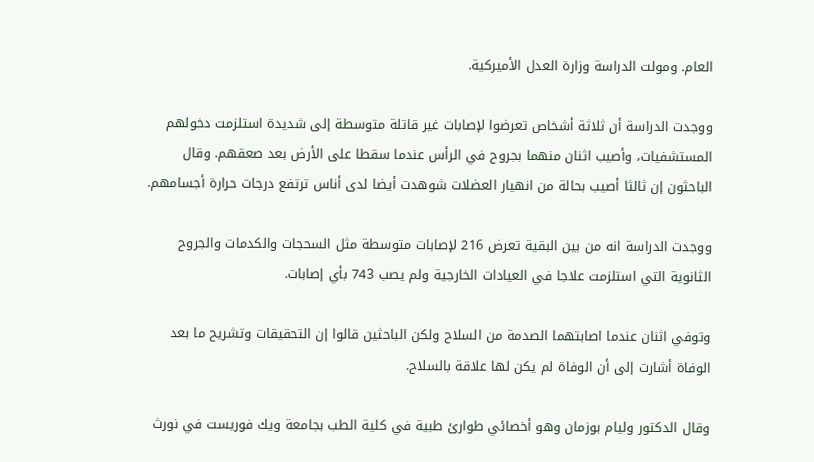العام. ومولت الدراسة وزارة العدل الأميركية.

ووجدت الدراسة أن ثلاثة أشخاص تعرضوا لإصابات غير قاتلة متوسطة إلى شديدة استلزمت دخولهم المستشفيات، وأصيب اثنان منهما بجروح في الرأس عندما سقطا على الأرض بعد صعقهم. وقال الباحثون إن ثالثا أصيب بحالة من انهيار العضلات شوهدت أيضا لدى أناس ترتفع درجات حرارة أجسامهم.

ووجدت الدراسة انه من بين البقية تعرض 216 لإصابات متوسطة مثل السحجات والكدمات والجروح الثانوية التي استلزمت علاجا في العيادات الخارجية ولم يصب 743 بأي إصابات.

وتوفي اثنان عندما اصابتهما الصدمة من السلاح ولكن الباحثين قالوا إن التحقيقات وتشريح ما بعد الوفاة أشارت إلى أن الوفاة لم يكن لها علاقة بالسلاح.

وقال الدكتور وليام بوزمان وهو أخصائي طوارئ طبية في كلية الطب بجامعة ويك فوريست في نورث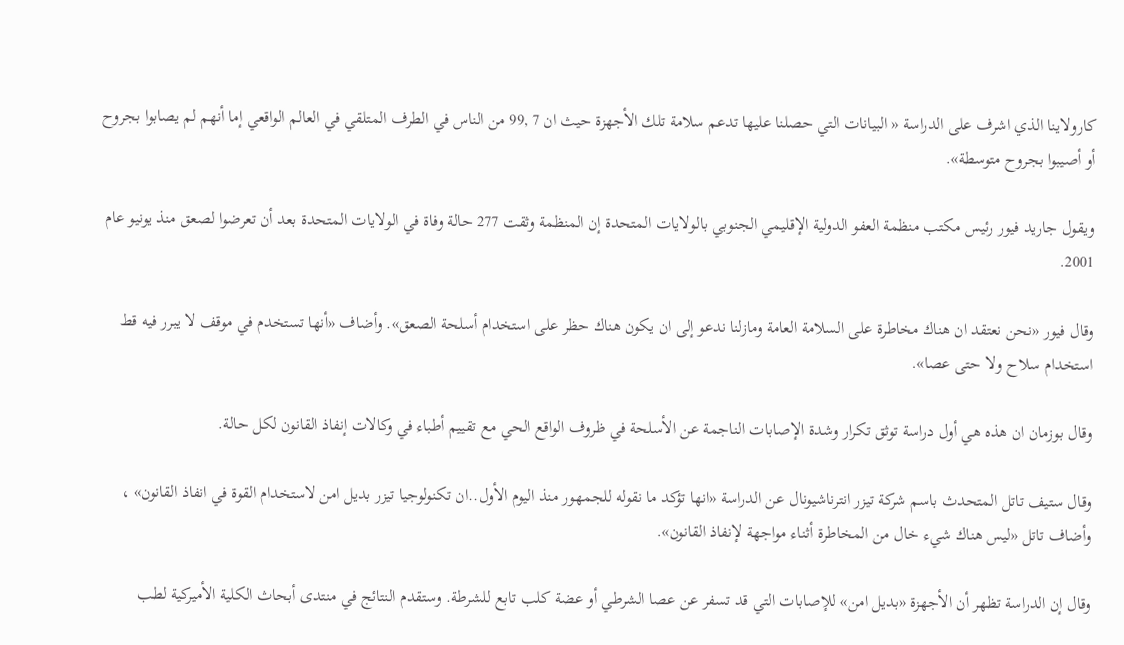كارولاينا الذي اشرف على الدراسة « البيانات التي حصلنا عليها تدعم سلامة تلك الأجهزة حيث ان 7 ,99 من الناس في الطرف المتلقي في العالم الواقعي إما أنهم لم يصابوا بجروح أو أصيبوا بجروح متوسطة».

ويقول جاريد فيور رئيس مكتب منظمة العفو الدولية الإقليمي الجنوبي بالولايات المتحدة إن المنظمة وثقت 277 حالة وفاة في الولايات المتحدة بعد أن تعرضوا لصعق منذ يونيو عام 2001.

وقال فيور «نحن نعتقد ان هناك مخاطرة على السلامة العامة ومازلنا ندعو إلى ان يكون هناك حظر على استخدام أسلحة الصعق». وأضاف «أنها تستخدم في موقف لا يبرر فيه قط استخدام سلاح ولا حتى عصا».

وقال بوزمان ان هذه هي أول دراسة توثق تكرار وشدة الإصابات الناجمة عن الأسلحة في ظروف الواقع الحي مع تقييم أطباء في وكالات إنفاذ القانون لكل حالة.

وقال ستيف تاتل المتحدث باسم شركة تيزر انترناشيونال عن الدراسة «انها تؤكد ما نقوله للجمهور منذ اليوم الأول..ان تكنولوجيا تيزر بديل امن لاستخدام القوة في انفاذ القانون» ، وأضاف تاتل «ليس هناك شيء خال من المخاطرة أثناء مواجهة لإنفاذ القانون».

وقال إن الدراسة تظهر أن الأجهزة «بديل امن» للإصابات التي قد تسفر عن عصا الشرطي أو عضة كلب تابع للشرطة. وستقدم النتائج في منتدى أبحاث الكلية الأميركية لطب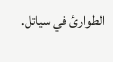الطوارئ في سياتل.